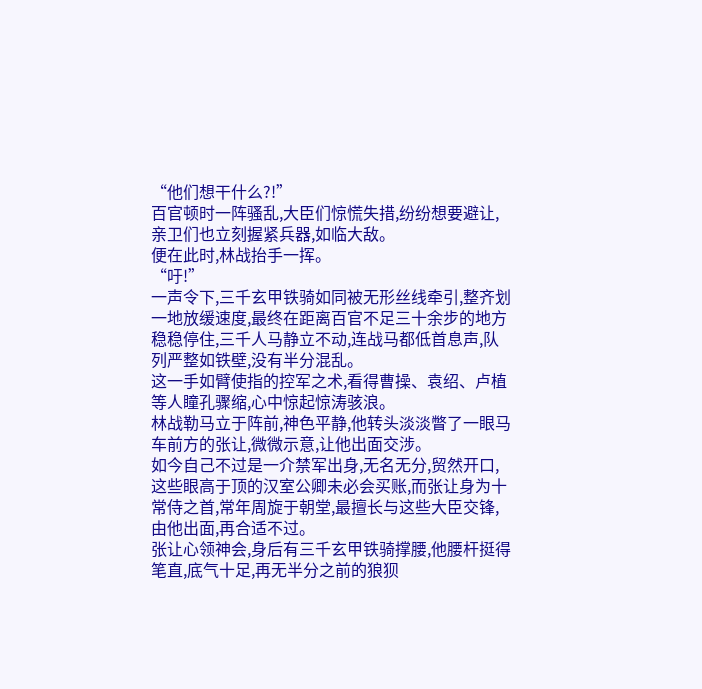“他们想干什么?!”
百官顿时一阵骚乱,大臣们惊慌失措,纷纷想要避让,亲卫们也立刻握紧兵器,如临大敌。
便在此时,林战抬手一挥。
“吁!”
一声令下,三千玄甲铁骑如同被无形丝线牵引,整齐划一地放缓速度,最终在距离百官不足三十余步的地方稳稳停住,三千人马静立不动,连战马都低首息声,队列严整如铁壁,没有半分混乱。
这一手如臂使指的控军之术,看得曹操、袁绍、卢植等人瞳孔骤缩,心中惊起惊涛骇浪。
林战勒马立于阵前,神色平静,他转头淡淡瞥了一眼马车前方的张让,微微示意,让他出面交涉。
如今自己不过是一介禁军出身,无名无分,贸然开口,这些眼高于顶的汉室公卿未必会买账,而张让身为十常侍之首,常年周旋于朝堂,最擅长与这些大臣交锋,由他出面,再合适不过。
张让心领神会,身后有三千玄甲铁骑撑腰,他腰杆挺得笔直,底气十足,再无半分之前的狼狈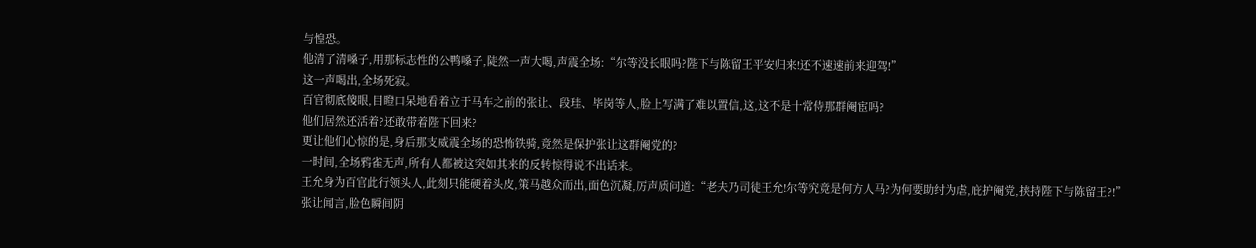与惶恐。
他清了清嗓子,用那标志性的公鸭嗓子,陡然一声大喝,声震全场:“尔等没长眼吗?陛下与陈留王平安归来!还不速速前来迎驾!”
这一声喝出,全场死寂。
百官彻底傻眼,目瞪口呆地看着立于马车之前的张让、段珪、毕岗等人,脸上写满了难以置信,这,这不是十常侍那群阉宦吗?
他们居然还活着?还敢带着陛下回来?
更让他们心惊的是,身后那支威震全场的恐怖铁骑,竟然是保护张让这群阉党的?
一时间,全场鸦雀无声,所有人都被这突如其来的反转惊得说不出话来。
王允身为百官此行领头人,此刻只能硬着头皮,策马越众而出,面色沉凝,厉声质问道:“老夫乃司徒王允!尔等究竟是何方人马?为何要助纣为虐,庇护阉党,挟持陛下与陈留王?!”
张让闻言,脸色瞬间阴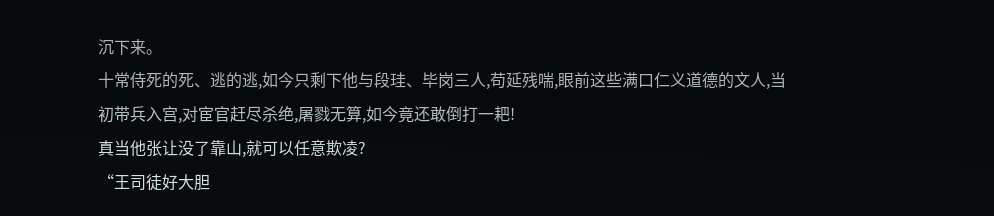沉下来。
十常侍死的死、逃的逃,如今只剩下他与段珪、毕岗三人,苟延残喘,眼前这些满口仁义道德的文人,当初带兵入宫,对宦官赶尽杀绝,屠戮无算,如今竟还敢倒打一耙!
真当他张让没了靠山,就可以任意欺凌?
“王司徒好大胆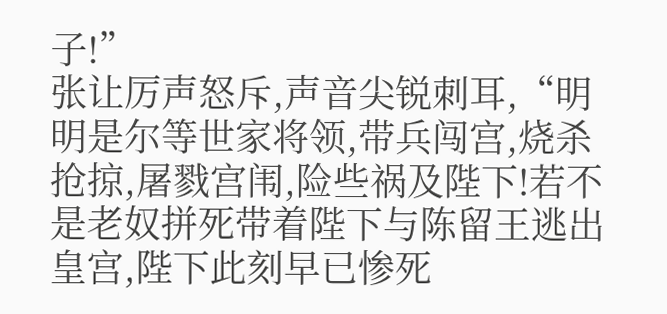子!”
张让厉声怒斥,声音尖锐刺耳,“明明是尔等世家将领,带兵闯宫,烧杀抢掠,屠戮宫闱,险些祸及陛下!若不是老奴拼死带着陛下与陈留王逃出皇宫,陛下此刻早已惨死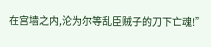在宫墙之内,沦为尔等乱臣贼子的刀下亡魂!”